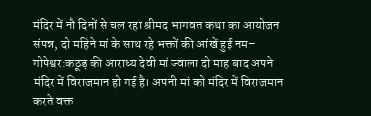मंदिर में नौ दिनों से चल रहा श्रीमद भागवत कथा का आयोजन संपन्न, दो महिने मां के साथ रहे भक्तों की आंखें हुई नम–
गोपेश्वर:कठूड़ की आराध्य देवी मां ज्वाला दो माह बाद अपने मंदिर में विराजमान हो गई है। अपनी मां को मंदिर में विराजमान करते वक्त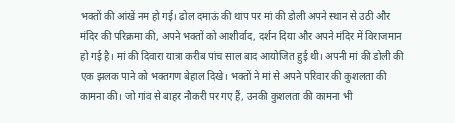भक्तों की आंखें नम हो गई। ढोल दमाऊं की थाप पर मां की डोली अपने स्थान से उठी और मंदिर की परिक्रमा की, अपने भक्तों को आशीर्वाद, दर्शन दिया और अपने मंदिर में विराजमान हो गई है। मां की दिवारा यात्रा करीब पांच साल बाद आयोजित हुई थी। अपनी मां की डोली की एक झलक पाने को भक्तगण बेहाल दिखे। भक्तों ने मां से अपने परिवार की कुशलता की कामना की। जो गांव से बाहर नौकरी पर गए हैं, उनकी कुशलता की कामना भी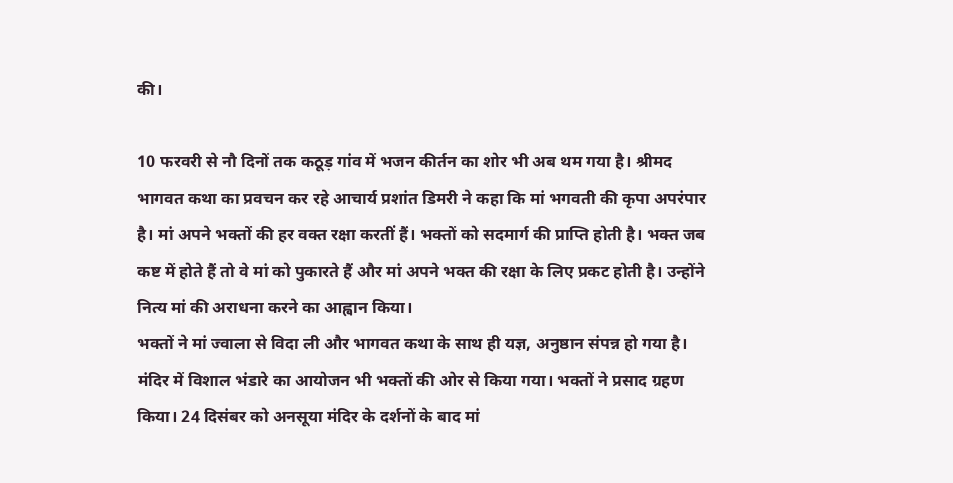की।

10 फरवरी से नौ दिनों तक कठूड़ गांव में भजन कीर्तन का शोर भी अब थम गया है। श्रीमद भागवत कथा का प्रवचन कर रहे आचार्य प्रशांत डिमरी ने कहा कि मां भगवती की कृपा अपरंपार है। मां अपने भक्तों की हर वक्त रक्षा करतीं हैं। भक्तों को सदमार्ग की प्राप्ति होती है। भक्त जब कष्ट में होते हैं तो वे मां को पुकारते हैं और मां अपने भक्त की रक्षा के लिए प्रकट होती है। उन्होंने नित्य मां की अराधना करने का आह्वान किया।
भक्तों ने मां ज्वाला से विदा ली और भागवत कथा के साथ ही यज्ञ, अनुष्ठान संपन्न हो गया है। मंदिर में विशाल भंडारे का आयोजन भी भक्तों की ओर से किया गया। भक्तों ने प्रसाद ग्रहण किया। 24 दिसंबर को अनसूया मंदिर के दर्शनों के बाद मां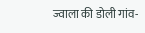ज्वाला की डोली गांव-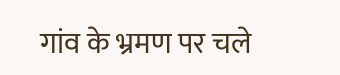गांव के भ्रमण पर चले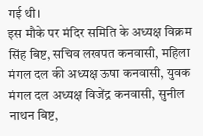गई थी।
इस मौके पर मंदिर समिति के अध्यक्ष विक्रम सिंह बिष्ट, सचिव लखपत कनवासी, महिला मंगल दल की अध्यक्ष ऊषा कनवासी, युवक मंगल दल अध्यक्ष विजेंद्र कनवासी, सुनील नाथन बिष्ट,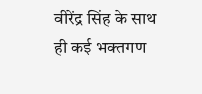वीरेंद्र सिंह के साथ ही कई भक्तगण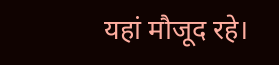यहां मौजूद रहे।